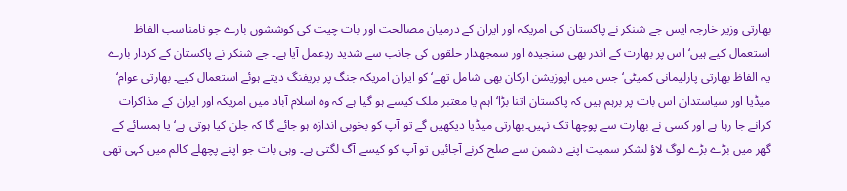بھارتی وزیر خارجہ ایس جے شنکر نے پاکستان کی امریکہ اور ایران کے درمیان مصالحت اور بات چیت کی کوششوں بارے جو نامناسب الفاظ استعمال کیے ہیں‘ اس پر بھارت کے اندر بھی سنجیدہ اور سمجھدار حلقوں کی جانب سے شدید ردِعمل آیا ہے۔ جے شنکر نے پاکستان کے کردار بارے یہ الفاظ بھارتی پارلیمانی کمیٹی‘ جس میں اپوزیشن ارکان بھی شامل تھے‘ کو ایران امریکہ جنگ پر بریفنگ دیتے ہوئے استعمال کیے۔ بھارتی عوام‘ میڈیا اور سیاستدان اس بات پر برہم ہیں کہ پاکستان اتنا بڑا‘ اہم یا معتبر ملک کیسے ہو گیا ہے کہ وہ اسلام آباد میں امریکہ اور ایران کے مذاکرات کرانے جا رہا ہے اور کسی نے بھارت سے پوچھا تک نہیں۔بھارتی میڈیا دیکھیں گے تو آپ کو بخوبی اندازہ ہو جائے گا کہ جلن کیا ہوتی ہے‘ یا ہمسائے کے گھر میں بڑے بڑے لوگ لاؤ لشکر سمیت اپنے دشمن سے صلح کرنے آجائیں تو آپ کو کیسے آگ لگتی ہے۔ وہی بات جو اپنے پچھلے کالم میں کہی تھی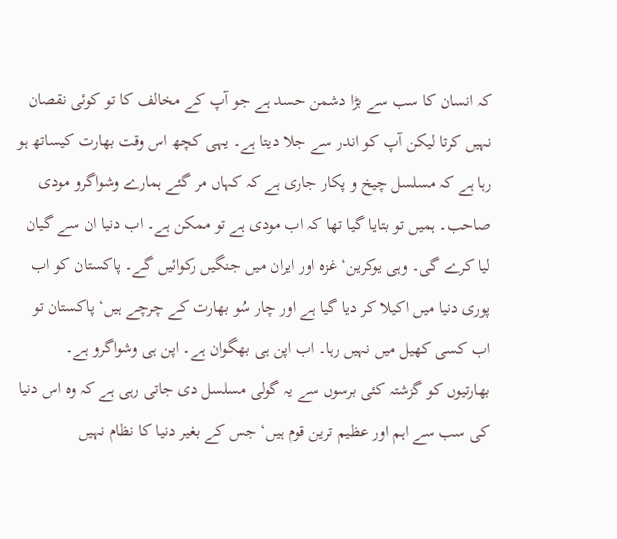کہ انسان کا سب سے بڑا دشمن حسد ہے جو آپ کے مخالف کا تو کوئی نقصان نہیں کرتا لیکن آپ کو اندر سے جلا دیتا ہے۔ یہی کچھ اس وقت بھارت کیساتھ ہو رہا ہے کہ مسلسل چیخ و پکار جاری ہے کہ کہاں مر گئے ہمارے وشواگرو مودی صاحب۔ ہمیں تو بتایا گیا تھا کہ اب مودی ہے تو ممکن ہے۔ اب دنیا ان سے گیان لیا کرے گی۔ وہی یوکرین‘ غزہ اور ایران میں جنگیں رکوائیں گے۔ پاکستان کو اب پوری دنیا میں اکیلا کر دیا گیا ہے اور چار سُو بھارت کے چرچے ہیں‘ پاکستان تو اب کسی کھیل میں نہیں رہا۔ اب اپن ہی بھگوان ہے۔ اپن ہی وشواگرو ہے۔
بھارتیوں کو گزشتہ کئی برسوں سے یہ گولی مسلسل دی جاتی رہی ہے کہ وہ اس دنیا کی سب سے اہم اور عظیم ترین قوم ہیں‘ جس کے بغیر دنیا کا نظام نہیں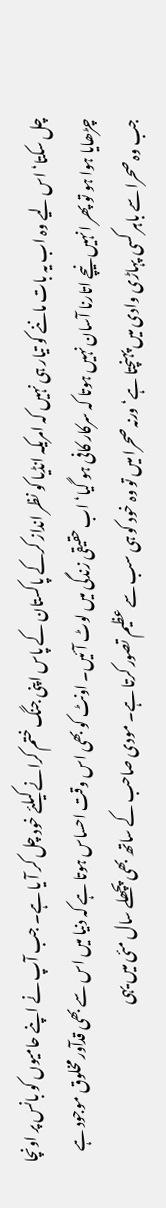چل سکتا‘ اس لیے وہ اب یہ بات ماننے کو تیار ہی نہیں کہ امریکہ انڈیا کو نظر انداز کرکے پاکستان کے پاس اپنی جنگ ختم کرانے کیلئے خود چل کر آ یا ہے۔ جب آپ نے اپنے حامیوں کو بانس پر اونچا چڑھایا ہوا ہو تو پھر انہیں نیچے اتارنا آسان نہیں ہوتا کہ سرکار کافی ہو گیا‘ اب حقیقی زندگی میں لوٹ آئیں۔ اونٹ کو بھی اس وقت احساس ہوتا ہے کہ دنیا میں اس سے بھی قدآور مخلوق موجود ہے جب وہ صحرا سے باہر کسی پہاڑی وادی میں پہنچتا ہے‘ ورنہ صحرا میں تو وہ خود کو ہی سب سے عظیم تصور کرتا ہے۔ مودی صاحب کے ساتھ بھی پچھلے سال مئی میں یہی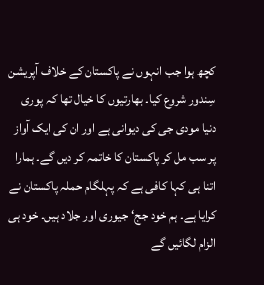کچھ ہوا جب انہوں نے پاکستان کے خلاف آپریشن سِندور شروع کیا۔ بھارتیوں کا خیال تھا کہ پوری دنیا مودی جی کی دیوانی ہے اور ان کی ایک آواز پر سب مل کر پاکستان کا خاتمہ کر دیں گے۔ ہمارا اتنا ہی کہا کافی ہے کہ پہلگام حملہ پاکستان نے کرایا ہے۔ ہم خود جج‘ جیوری اور جلاد ہیں۔ خود ہی الزام لگائیں گے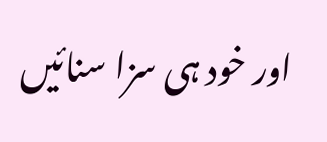اور خود ہی سزا سنائیں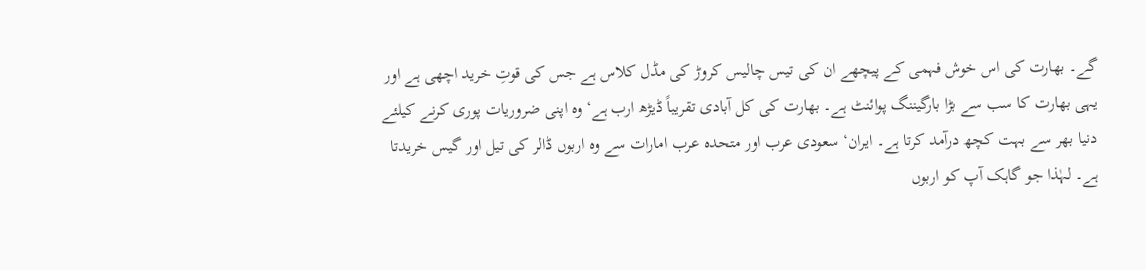گے۔ بھارت کی اس خوش فہمی کے پیچھے ان کی تیس چالیس کروڑ کی مڈل کلاس ہے جس کی قوتِ خرید اچھی ہے اور یہی بھارت کا سب سے بڑا بارگیننگ پوائنٹ ہے۔ بھارت کی کل آبادی تقریباً ڈیڑھ ارب ہے‘ وہ اپنی ضروریات پوری کرنے کیلئے دنیا بھر سے بہت کچھ درآمد کرتا ہے۔ ایران‘ سعودی عرب اور متحدہ عرب امارات سے وہ اربوں ڈالر کی تیل اور گیس خریدتا ہے۔ لہٰذا جو گاہک آپ کو اربوں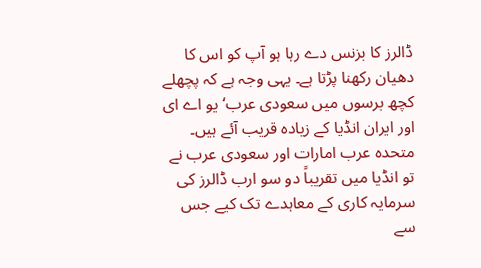ڈالرز کا بزنس دے رہا ہو آپ کو اس کا دھیان رکھنا پڑتا ہے۔ یہی وجہ ہے کہ پچھلے کچھ برسوں میں سعودی عرب‘ یو اے ای اور ایران انڈیا کے زیادہ قریب آئے ہیں۔ متحدہ عرب امارات اور سعودی عرب نے تو انڈیا میں تقریباً دو سو ارب ڈالرز کی سرمایہ کاری کے معاہدے تک کیے جس سے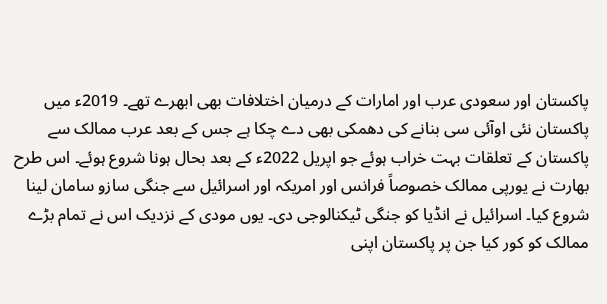پاکستان اور سعودی عرب اور امارات کے درمیان اختلافات بھی ابھرے تھے۔ 2019ء میں پاکستان نئی اوآئی سی بنانے کی دھمکی بھی دے چکا ہے جس کے بعد عرب ممالک سے پاکستان کے تعلقات بہت خراب ہوئے جو اپریل 2022ء کے بعد بحال ہونا شروع ہوئے۔ اس طرح بھارت نے یورپی ممالک خصوصاً فرانس اور امریکہ اور اسرائیل سے جنگی سازو سامان لینا شروع کیا۔ اسرائیل نے انڈیا کو جنگی ٹیکنالوجی دی۔ یوں مودی کے نزدیک اس نے تمام بڑے ممالک کو کور کیا جن پر پاکستان اپنی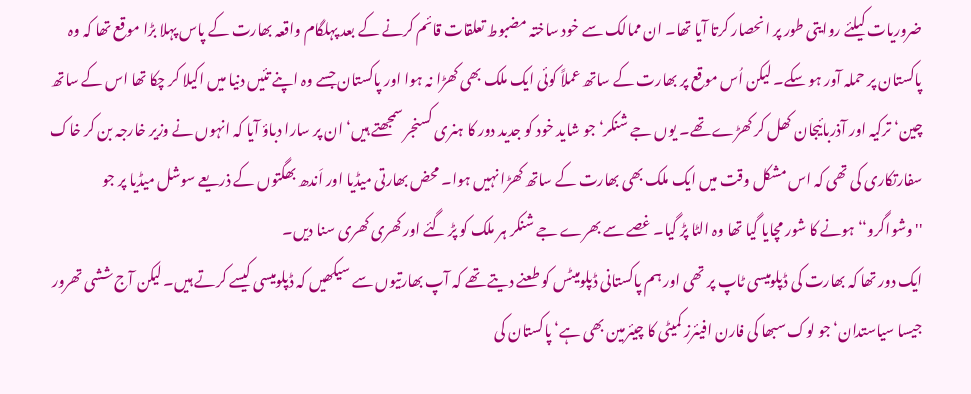ضروریات کیلئے روایتی طور پر انحصار کرتا آیا تھا۔ ان ممالک سے خود ساختہ مضبوط تعلقات قائم کرنے کے بعد پہلگام واقعہ بھارت کے پاس پہلا بڑا موقع تھا کہ وہ پاکستان پر حملہ آور ہو سکے۔ لیکن اُس موقع پر بھارت کے ساتھ عملاً کوئی ایک ملک بھی کھڑا نہ ہوا اور پاکستان جسے وہ اپنے تئیں دنیا میں اکیلا کر چکا تھا اس کے ساتھ چین‘ ترکیہ اور آذربائیجان کھل کر کھڑے تھے۔ یوں جے شنکر‘ جو شاید خود کو جدید دور کا ہنری کسنجر سمجھتے ہیں‘ ان پر سارا دباؤ آیا کہ انہوں نے وزیر خارجہ بن کر خاک سفارتکاری کی تھی کہ اس مشکل وقت میں ایک ملک بھی بھارت کے ساتھ کھڑا نہیں ہوا۔ محض بھارتی میڈیا اور اَندھ بھگتوں کے ذریعے سوشل میڈیا پر جو ''وشواگرو‘‘ ہونے کا شور مچایا گیا تھا وہ الٹا پڑ گیا۔ غصے سے بھرے جے شنکر ہر ملک کو پڑ گئے اور کھری کھری سنا دیں۔
ایک دور تھا کہ بھارت کی ڈپلومیسی ٹاپ پر تھی اور ہم پاکستانی ڈپلومیٹس کو طعنے دیتے تھے کہ آپ بھارتیوں سے سیکھیں کہ ڈپلومیسی کیسے کرتے ہیں۔ لیکن آج ششی تھرور جیسا سیاستدان‘ جو لوک سبھا کی فارن افیئرز کمیٹی کا چیئرمین بھی ہے‘ پاکستان کی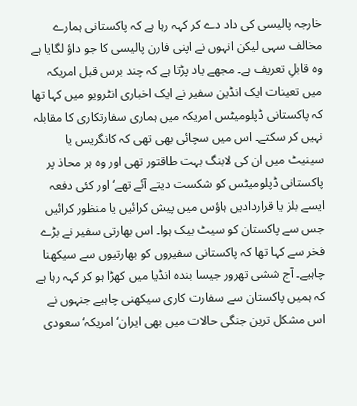خارجہ پالیسی کی داد دے کر کہہ رہا ہے کہ پاکستانی ہمارے مخالف سہی لیکن انہوں نے اپنی فارن پالیسی کا جو داؤ لگایا ہے وہ قابلِ تعریف ہے۔ مجھے یاد پڑتا ہے کہ چند برس قبل امریکہ میں تعینات ایک انڈین سفیر نے ایک اخباری انٹرویو میں کہا تھا کہ پاکستانی ڈپلومیٹس امریکہ میں ہماری سفارتکاری کا مقابلہ نہیں کر سکتے۔ اس میں سچائی بھی تھی کہ کانگریس یا سینیٹ میں ان کی لابنگ بہت طاقتور تھی اور وہ ہر محاذ پر پاکستانی ڈپلومیٹس کو شکست دیتے آئے تھے‘ اور کئی دفعہ ایسے بلز یا قراردادیں ہاؤس میں پیش کرائیں یا منظور کرائیں جس سے پاکستان کو سیٹ بیک ہوا۔ اس بھارتی سفیر نے بڑے فخر سے کہا تھا کہ پاکستانی سفیروں کو بھارتیوں سے سیکھنا چاہیے۔ آج ششی تھرور جیسا بندہ انڈیا میں کھڑا ہو کر کہہ رہا ہے کہ ہمیں پاکستان سے سفارت کاری سیکھنی چاہیے جنہوں نے اس مشکل ترین جنگی حالات میں بھی ایران‘ امریکہ‘ سعودی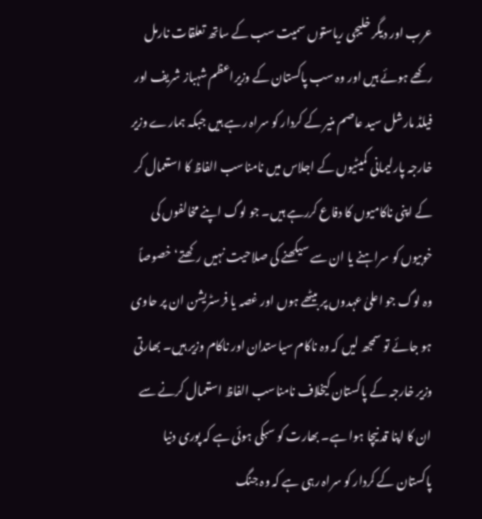عرب اور دیگر خلیجی ریاستوں سمیت سب کے ساتھ تعلقات نارمل رکھے ہوئے ہیں اور وہ سب پاکستان کے وزیراعظم شہباز شریف اور فیلڈ مارشل سید عاصم منیر کے کردار کو سراہ رہے ہیں جبکہ ہمارے وزیر خارجہ پارلیمانی کمیٹیوں کے اجلاس میں نامناسب الفاظ کا استعمال کر کے اپنی ناکامیوں کا دفاع کررہے ہیں۔ جو لوگ اپنے مخالفوں کی خوبیوں کو سراہنے یا ان سے سیکھنے کی صلاحیت نہیں رکھتے‘ خصوصاً وہ لوگ جو اعلیٰ عہدوں پر بیٹھے ہوں اور غصہ یا فرسٹریشن ان پر حاوی ہو جائے تو سمجھ لیں کہ وہ ناکام سیاستدان اور ناکام وزیر ہیں۔ بھارتی وزیر خارجہ کے پاکستان کیخلاف نامناسب الفاظ استعمال کرنے سے ان کا اپنا قد نیچا ہوا ہے۔ بھارت کو سبکی ہوئی ہے کہ پوری دنیا پاکستان کے کردار کو سراہ رہی ہے کہ وہ جنگ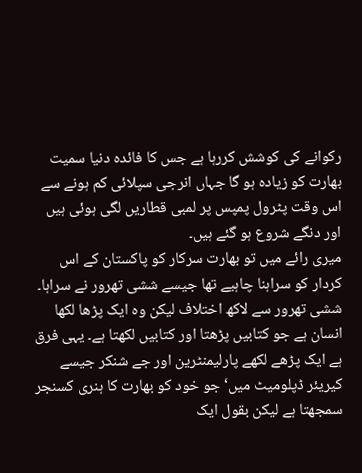رکوانے کی کوشش کررہا ہے جس کا فائدہ دنیا سمیت بھارت کو زیادہ ہو گا جہاں انرجی سپلائی کم ہونے سے اس وقت پٹرول پمپس پر لمبی قطاریں لگی ہوئی ہیں اور دنگے شروع ہو گئے ہیں۔
میری رائے میں تو بھارت سرکار کو پاکستان کے اس کردار کو سراہنا چاہیے تھا جیسے ششی تھرور نے سراہا۔ ششی تھرور سے لاکھ اختلاف لیکن وہ ایک پڑھا لکھا انسان ہے جو کتابیں پڑھتا اور کتابیں لکھتا ہے۔ یہی فرق ہے ایک پڑھے لکھے پارلیمنٹرین اور جے شنکر جیسے کیریئر ڈپلومیٹ میں‘ جو خود کو بھارت کا ہنری کسنجر سمجھتا ہے لیکن بقول ایک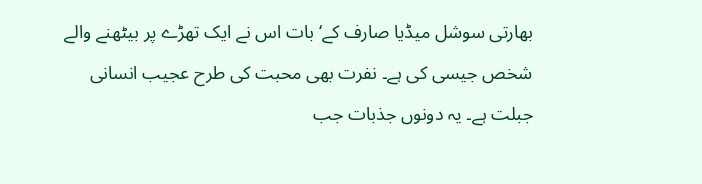بھارتی سوشل میڈیا صارف کے‘ بات اس نے ایک تھڑے پر بیٹھنے والے شخص جیسی کی ہے۔ نفرت بھی محبت کی طرح عجیب انسانی جبلت ہے۔ یہ دونوں جذبات جب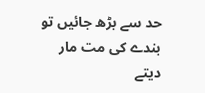حد سے بڑھ جائیں تو بندے کی مت مار دیتے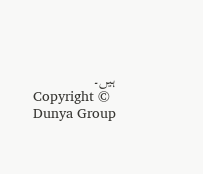ہیں۔
Copyright © Dunya Group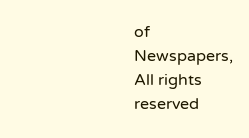of Newspapers, All rights reserved